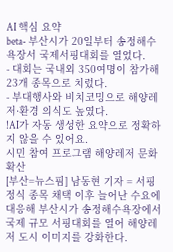AI 핵심 요약
beta- 부산시가 20일부터 송정해수욕장서 국제서핑대회를 열었다.
- 대회는 국내외 350여명이 참가해 23개 종목으로 치렀다.
- 부대행사와 비치코밍으로 해양레저·환경 의식도 높였다.
!AI가 자동 생성한 요약으로 정확하지 않을 수 있어요.
시민 참여 프로그램 해양레저 문화 확산
[부산=뉴스핌] 남동현 기자 = 서핑 정식 종목 채택 이후 늘어난 수요에 대응해 부산시가 송정해수욕장에서 국제 규모 서핑대회를 열어 해양레저 도시 이미지를 강화한다.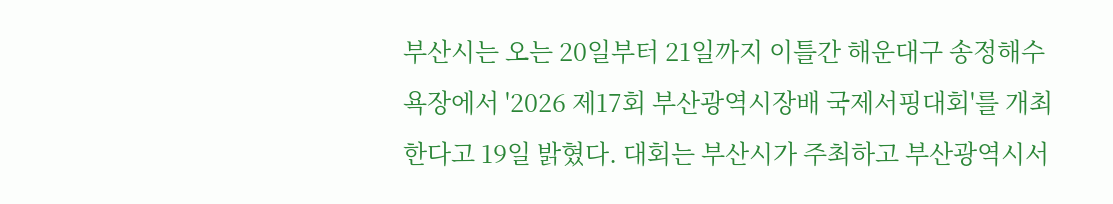부산시는 오는 20일부터 21일까지 이틀간 해운대구 송정해수욕장에서 '2026 제17회 부산광역시장배 국제서핑대회'를 개최한다고 19일 밝혔다. 대회는 부산시가 주최하고 부산광역시서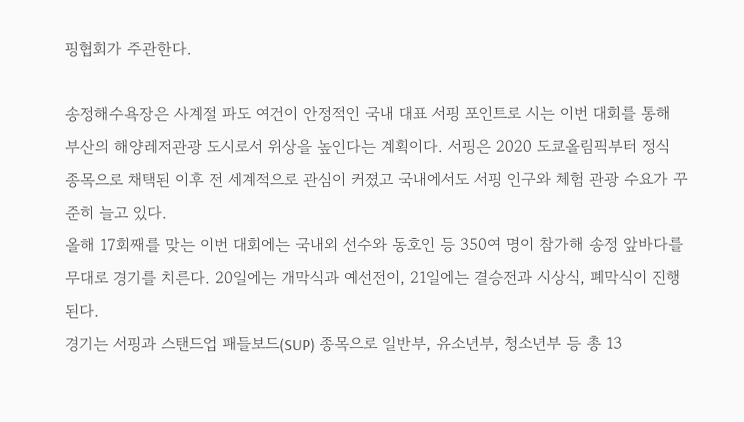핑협회가 주관한다.

송정해수욕장은 사계절 파도 여건이 안정적인 국내 대표 서핑 포인트로 시는 이번 대회를 통해 부산의 해양레저관광 도시로서 위상을 높인다는 계획이다. 서핑은 2020 도쿄올림픽부터 정식 종목으로 채택된 이후 전 세계적으로 관심이 커졌고 국내에서도 서핑 인구와 체험 관광 수요가 꾸준히 늘고 있다.
올해 17회째를 맞는 이번 대회에는 국내외 선수와 동호인 등 350여 명이 참가해 송정 앞바다를 무대로 경기를 치른다. 20일에는 개막식과 예선전이, 21일에는 결승전과 시상식, 폐막식이 진행된다.
경기는 서핑과 스탠드업 패들보드(SUP) 종목으로 일반부, 유소년부, 청소년부 등 총 13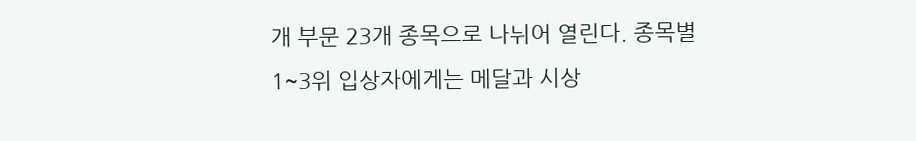개 부문 23개 종목으로 나뉘어 열린다. 종목별 1~3위 입상자에게는 메달과 시상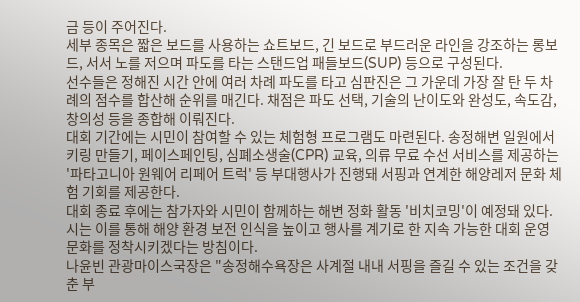금 등이 주어진다.
세부 종목은 짧은 보드를 사용하는 쇼트보드, 긴 보드로 부드러운 라인을 강조하는 롱보드, 서서 노를 저으며 파도를 타는 스탠드업 패들보드(SUP) 등으로 구성된다.
선수들은 정해진 시간 안에 여러 차례 파도를 타고 심판진은 그 가운데 가장 잘 탄 두 차례의 점수를 합산해 순위를 매긴다. 채점은 파도 선택, 기술의 난이도와 완성도, 속도감, 창의성 등을 종합해 이뤄진다.
대회 기간에는 시민이 참여할 수 있는 체험형 프로그램도 마련된다. 송정해변 일원에서 키링 만들기, 페이스페인팅, 심폐소생술(CPR) 교육, 의류 무료 수선 서비스를 제공하는 '파타고니아 원웨어 리페어 트럭' 등 부대행사가 진행돼 서핑과 연계한 해양레저 문화 체험 기회를 제공한다.
대회 종료 후에는 참가자와 시민이 함께하는 해변 정화 활동 '비치코밍'이 예정돼 있다. 시는 이를 통해 해양 환경 보전 인식을 높이고 행사를 계기로 한 지속 가능한 대회 운영 문화를 정착시키겠다는 방침이다.
나윤빈 관광마이스국장은 "송정해수욕장은 사계절 내내 서핑을 즐길 수 있는 조건을 갖춘 부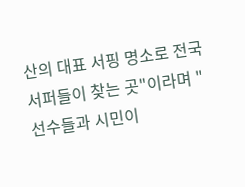산의 대표 서핑 명소로 전국 서퍼들이 찾는 곳"이라며 "선수들과 시민이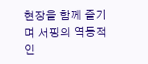현장을 함께 즐기며 서핑의 역동적인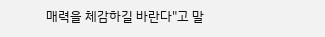매력을 체감하길 바란다"고 말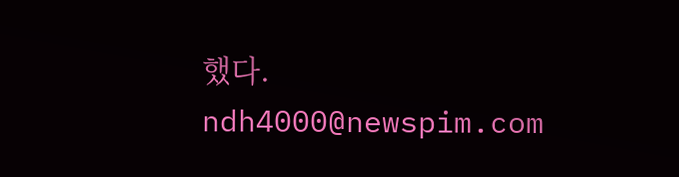했다.
ndh4000@newspim.com